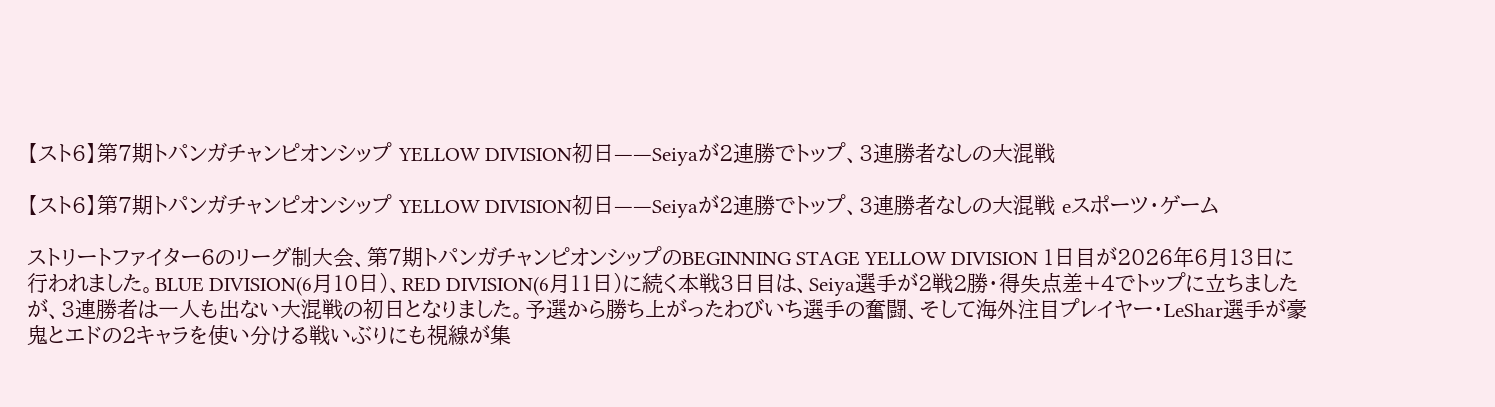【スト6】第7期トパンガチャンピオンシップ YELLOW DIVISION初日——Seiyaが2連勝でトップ、3連勝者なしの大混戦

【スト6】第7期トパンガチャンピオンシップ YELLOW DIVISION初日——Seiyaが2連勝でトップ、3連勝者なしの大混戦 eスポーツ・ゲーム

ストリートファイター6のリーグ制大会、第7期トパンガチャンピオンシップのBEGINNING STAGE YELLOW DIVISION 1日目が2026年6月13日に行われました。BLUE DIVISION(6月10日)、RED DIVISION(6月11日)に続く本戦3日目は、Seiya選手が2戦2勝・得失点差+4でトップに立ちましたが、3連勝者は一人も出ない大混戦の初日となりました。予選から勝ち上がったわびいち選手の奮闘、そして海外注目プレイヤー・LeShar選手が豪鬼とエドの2キャラを使い分ける戦いぶりにも視線が集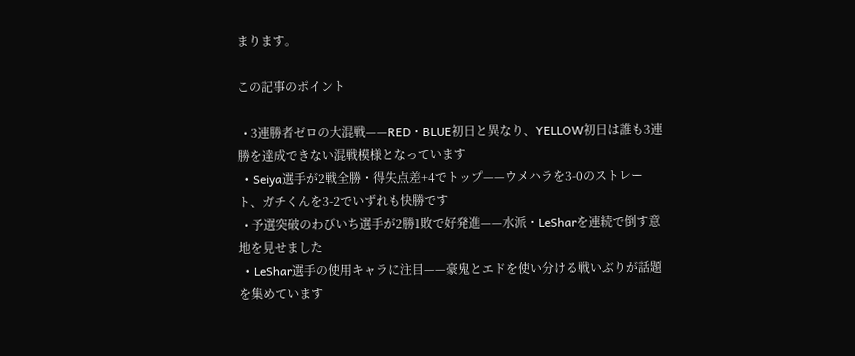まります。

この記事のポイント

  • 3連勝者ゼロの大混戦——RED・BLUE初日と異なり、YELLOW初日は誰も3連勝を達成できない混戦模様となっています
  • Seiya選手が2戦全勝・得失点差+4でトップ——ウメハラを3-0のストレート、ガチくんを3-2でいずれも快勝です
  • 予選突破のわびいち選手が2勝1敗で好発進——水派・LeSharを連続で倒す意地を見せました
  • LeShar選手の使用キャラに注目——豪鬼とエドを使い分ける戦いぶりが話題を集めています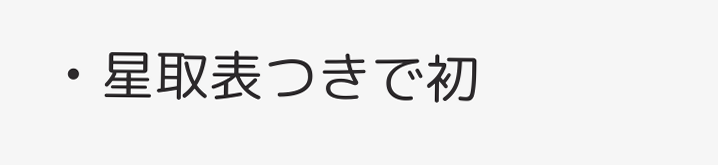• 星取表つきで初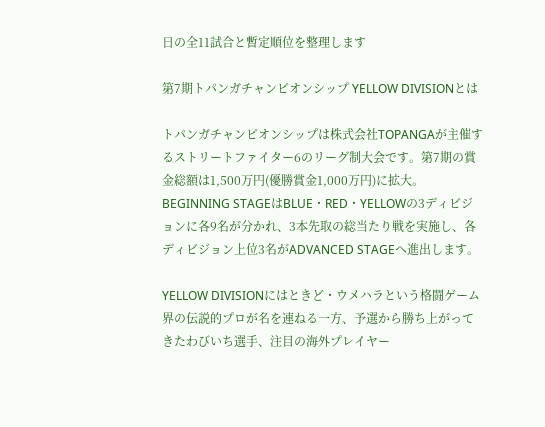日の全11試合と暫定順位を整理します

第7期トパンガチャンピオンシップ YELLOW DIVISIONとは

トパンガチャンピオンシップは株式会社TOPANGAが主催するストリートファイター6のリーグ制大会です。第7期の賞金総額は1,500万円(優勝賞金1,000万円)に拡大。BEGINNING STAGEはBLUE・RED・YELLOWの3ディビジョンに各9名が分かれ、3本先取の総当たり戦を実施し、各ディビジョン上位3名がADVANCED STAGEへ進出します。

YELLOW DIVISIONにはときど・ウメハラという格闘ゲーム界の伝説的プロが名を連ねる一方、予選から勝ち上がってきたわびいち選手、注目の海外プレイヤー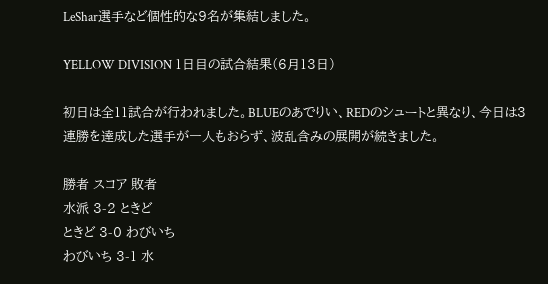LeShar選手など個性的な9名が集結しました。

YELLOW DIVISION 1日目の試合結果(6月13日)

初日は全11試合が行われました。BLUEのあでりい、REDのシュートと異なり、今日は3連勝を達成した選手が一人もおらず、波乱含みの展開が続きました。

勝者 スコア 敗者
水派 3-2 ときど
ときど 3-0 わびいち
わびいち 3-1 水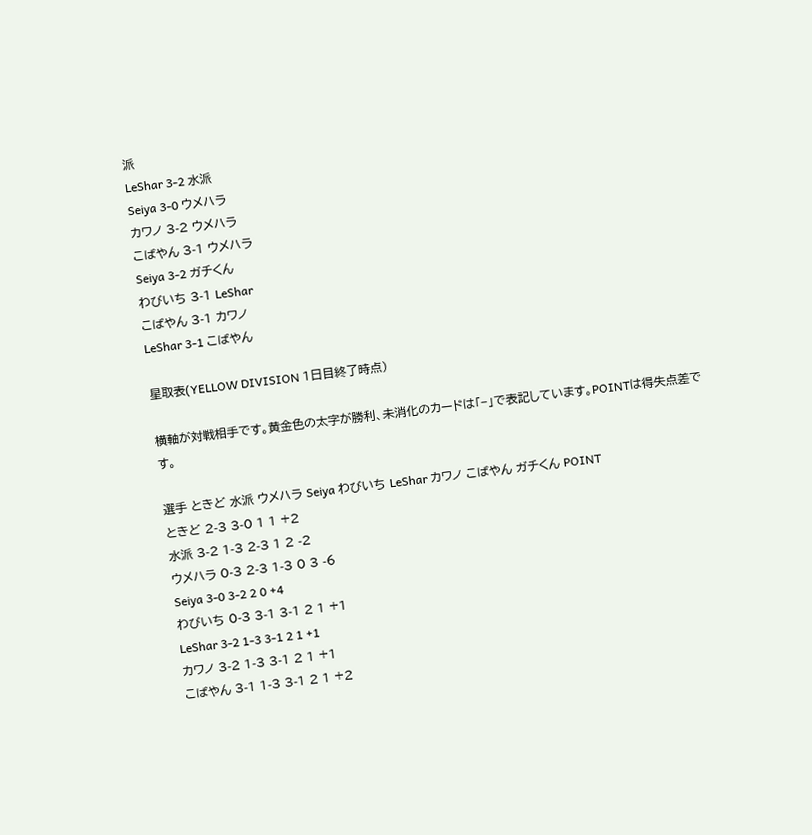派
LeShar 3-2 水派
Seiya 3-0 ウメハラ
カワノ 3-2 ウメハラ
こばやん 3-1 ウメハラ
Seiya 3-2 ガチくん
わびいち 3-1 LeShar
こばやん 3-1 カワノ
LeShar 3-1 こばやん

星取表(YELLOW DIVISION 1日目終了時点)

横軸が対戦相手です。黄金色の太字が勝利、未消化のカードは「−」で表記しています。POINTは得失点差です。

選手 ときど 水派 ウメハラ Seiya わびいち LeShar カワノ こばやん ガチくん POINT
ときど 2-3 3-0 1 1 +2
水派 3-2 1-3 2-3 1 2 -2
ウメハラ 0-3 2-3 1-3 0 3 -6
Seiya 3-0 3-2 2 0 +4
わびいち 0-3 3-1 3-1 2 1 +1
LeShar 3-2 1-3 3-1 2 1 +1
カワノ 3-2 1-3 3-1 2 1 +1
こばやん 3-1 1-3 3-1 2 1 +2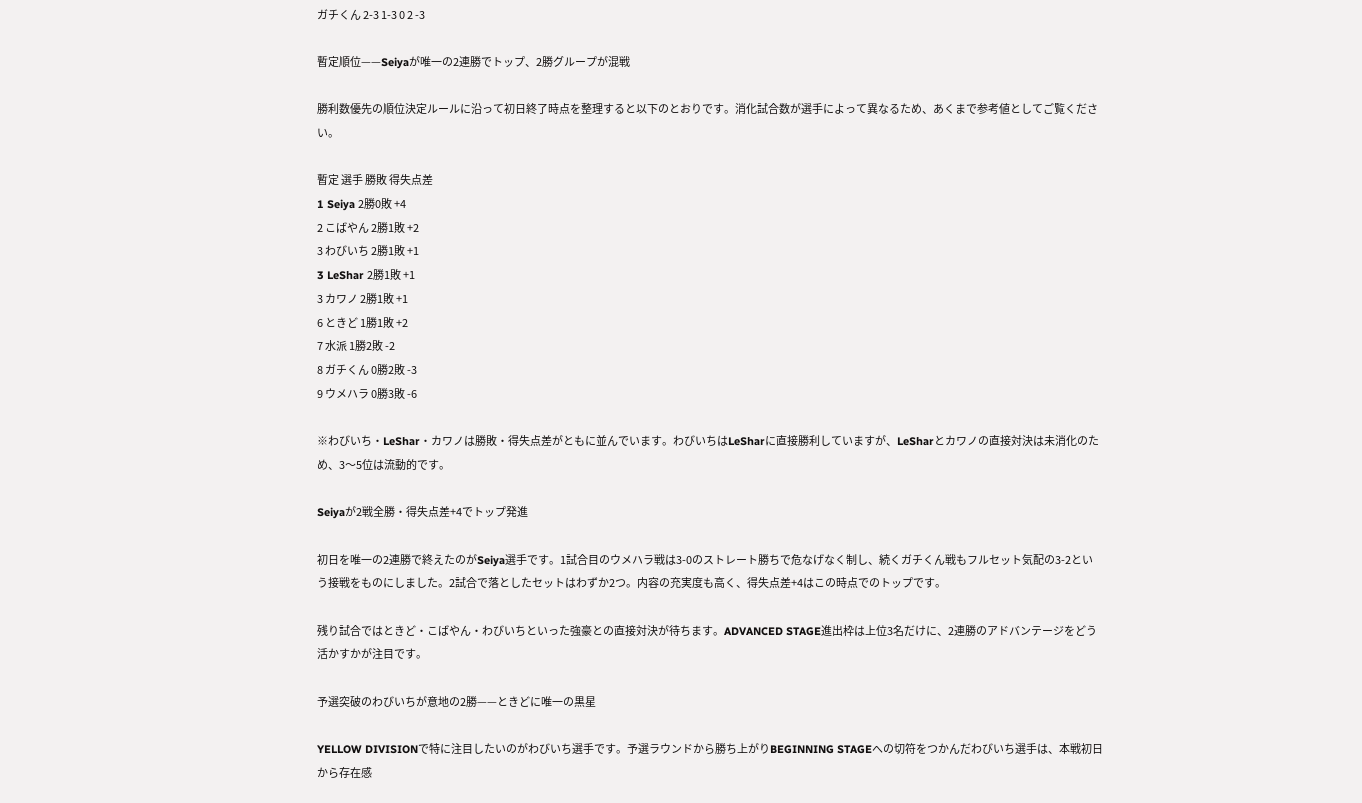ガチくん 2-3 1-3 0 2 -3

暫定順位——Seiyaが唯一の2連勝でトップ、2勝グループが混戦

勝利数優先の順位決定ルールに沿って初日終了時点を整理すると以下のとおりです。消化試合数が選手によって異なるため、あくまで参考値としてご覧ください。

暫定 選手 勝敗 得失点差
1 Seiya 2勝0敗 +4
2 こばやん 2勝1敗 +2
3 わびいち 2勝1敗 +1
3 LeShar 2勝1敗 +1
3 カワノ 2勝1敗 +1
6 ときど 1勝1敗 +2
7 水派 1勝2敗 -2
8 ガチくん 0勝2敗 -3
9 ウメハラ 0勝3敗 -6

※わびいち・LeShar・カワノは勝敗・得失点差がともに並んでいます。わびいちはLeSharに直接勝利していますが、LeSharとカワノの直接対決は未消化のため、3〜5位は流動的です。

Seiyaが2戦全勝・得失点差+4でトップ発進

初日を唯一の2連勝で終えたのがSeiya選手です。1試合目のウメハラ戦は3-0のストレート勝ちで危なげなく制し、続くガチくん戦もフルセット気配の3-2という接戦をものにしました。2試合で落としたセットはわずか2つ。内容の充実度も高く、得失点差+4はこの時点でのトップです。

残り試合ではときど・こばやん・わびいちといった強豪との直接対決が待ちます。ADVANCED STAGE進出枠は上位3名だけに、2連勝のアドバンテージをどう活かすかが注目です。

予選突破のわびいちが意地の2勝——ときどに唯一の黒星

YELLOW DIVISIONで特に注目したいのがわびいち選手です。予選ラウンドから勝ち上がりBEGINNING STAGEへの切符をつかんだわびいち選手は、本戦初日から存在感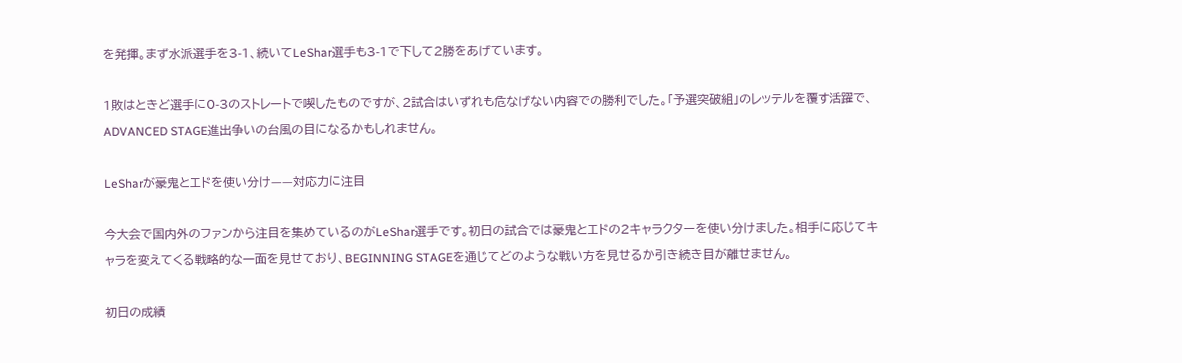を発揮。まず水派選手を3-1、続いてLeShar選手も3-1で下して2勝をあげています。

1敗はときど選手に0-3のストレートで喫したものですが、2試合はいずれも危なげない内容での勝利でした。「予選突破組」のレッテルを覆す活躍で、ADVANCED STAGE進出争いの台風の目になるかもしれません。

LeSharが豪鬼とエドを使い分け——対応力に注目

今大会で国内外のファンから注目を集めているのがLeShar選手です。初日の試合では豪鬼とエドの2キャラクターを使い分けました。相手に応じてキャラを変えてくる戦略的な一面を見せており、BEGINNING STAGEを通じてどのような戦い方を見せるか引き続き目が離せません。

初日の成績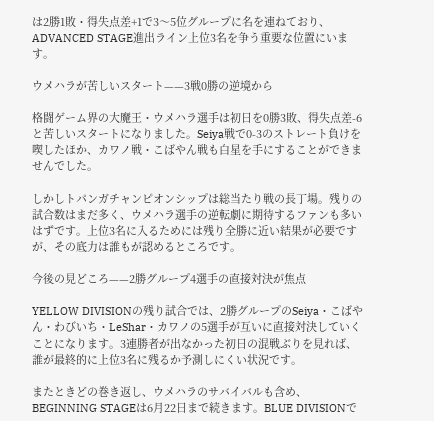は2勝1敗・得失点差+1で3〜5位グループに名を連ねており、ADVANCED STAGE進出ライン上位3名を争う重要な位置にいます。

ウメハラが苦しいスタート——3戦0勝の逆境から

格闘ゲーム界の大魔王・ウメハラ選手は初日を0勝3敗、得失点差-6と苦しいスタートになりました。Seiya戦で0-3のストレート負けを喫したほか、カワノ戦・こばやん戦も白星を手にすることができませんでした。

しかしトパンガチャンピオンシップは総当たり戦の長丁場。残りの試合数はまだ多く、ウメハラ選手の逆転劇に期待するファンも多いはずです。上位3名に入るためには残り全勝に近い結果が必要ですが、その底力は誰もが認めるところです。

今後の見どころ——2勝グループ4選手の直接対決が焦点

YELLOW DIVISIONの残り試合では、2勝グループのSeiya・こばやん・わびいち・LeShar・カワノの5選手が互いに直接対決していくことになります。3連勝者が出なかった初日の混戦ぶりを見れば、誰が最終的に上位3名に残るか予測しにくい状況です。

またときどの巻き返し、ウメハラのサバイバルも含め、BEGINNING STAGEは6月22日まで続きます。BLUE DIVISIONで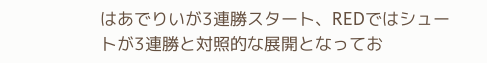はあでりいが3連勝スタート、REDではシュートが3連勝と対照的な展開となってお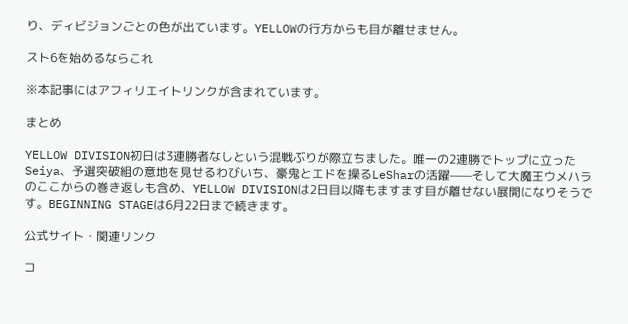り、ディビジョンごとの色が出ています。YELLOWの行方からも目が離せません。

スト6を始めるならこれ

※本記事にはアフィリエイトリンクが含まれています。

まとめ

YELLOW DIVISION初日は3連勝者なしという混戦ぶりが際立ちました。唯一の2連勝でトップに立ったSeiya、予選突破組の意地を見せるわびいち、豪鬼とエドを操るLeSharの活躍——そして大魔王ウメハラのここからの巻き返しも含め、YELLOW DIVISIONは2日目以降もますます目が離せない展開になりそうです。BEGINNING STAGEは6月22日まで続きます。

公式サイト・関連リンク

コ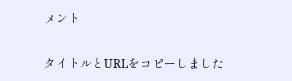メント

タイトルとURLをコピーしました